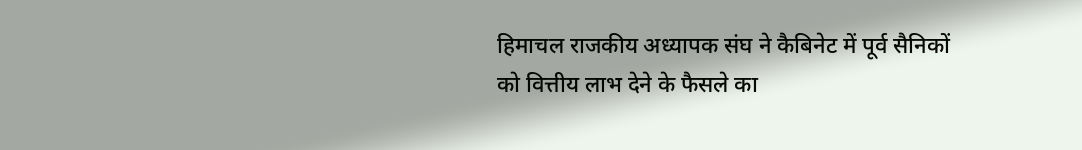हिमाचल राजकीय अध्यापक संघ ने कैबिनेट में पूर्व सैनिकों को वित्तीय लाभ देने के फैसले का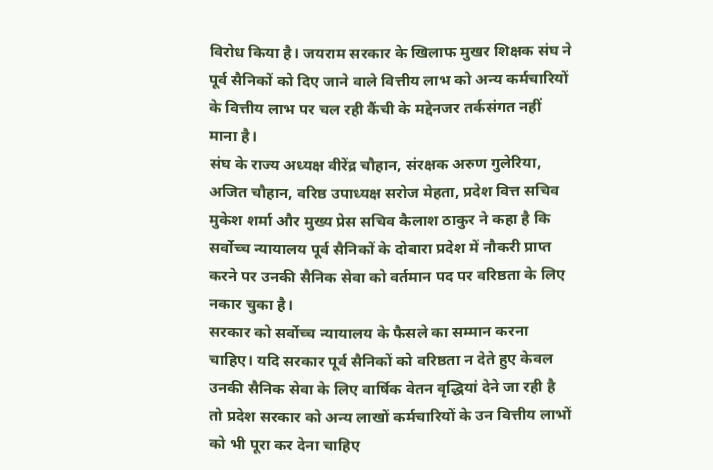विरोध किया है। जयराम सरकार के खिलाफ मुखर शिक्षक संघ ने पूर्व सैनिकों को दिए जाने वाले वित्तीय लाभ को अन्य कर्मचारियों के वित्तीय लाभ पर चल रही कैंची के मद्देनजर तर्कसंगत नहीं माना है।
संघ के राज्य अध्यक्ष वीरेंद्र चौहान, संरक्षक अरुण गुलेरिया, अजित चौहान, वरिष्ठ उपाध्यक्ष सरोज मेहता, प्रदेश वित्त सचिव मुकेश शर्मा और मुख्य प्रेस सचिव कैलाश ठाकुर ने कहा है कि सर्वोच्च न्यायालय पूर्व सैनिकों के दोबारा प्रदेश में नौकरी प्राप्त करने पर उनकी सैनिक सेवा को वर्तमान पद पर वरिष्ठता के लिए नकार चुका है।
सरकार को सर्वोच्च न्यायालय के फैसले का सम्मान करना चाहिए। यदि सरकार पूर्व सैनिकों को वरिष्ठता न देते हुए केवल उनकी सैनिक सेवा के लिए वार्षिक वेतन वृद्धियां देने जा रही है तो प्रदेश सरकार को अन्य लाखों कर्मचारियों के उन वित्तीय लाभों को भी पूरा कर देना चाहिए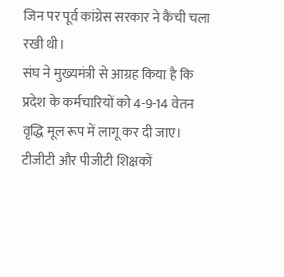जिन पर पूर्व कांग्रेस सरकार ने कैंची चला रखी थी।
संघ ने मुख्यमंत्री से आग्रह किया है कि प्रदेश के कर्मचारियों को 4-9-14 वेतन वृद्धि मूल रूप में लागू कर दी जाए। टीजीटी और पीजीटी शिक्षकों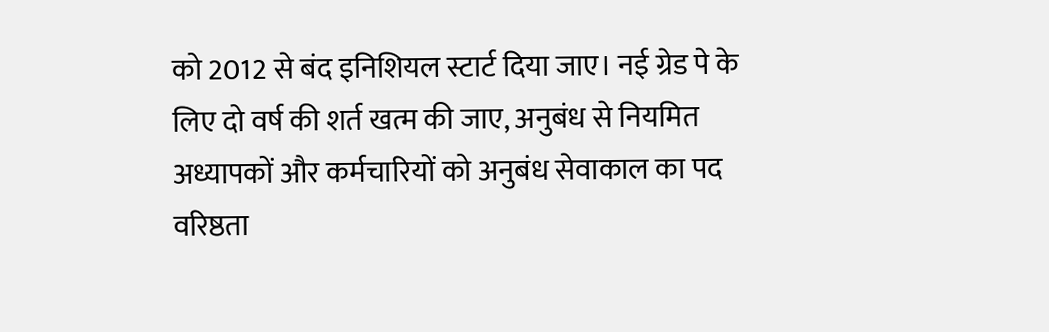को 2012 से बंद इनिशियल स्टार्ट दिया जाए। नई ग्रेड पे के लिए दो वर्ष की शर्त खत्म की जाए, अनुबंध से नियमित अध्यापकों और कर्मचारियों को अनुबंध सेवाकाल का पद वरिष्ठता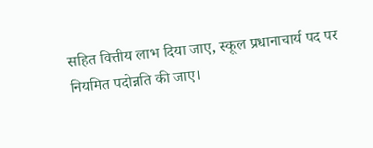सहित वित्तीय लाभ दिया जाए, स्कूल प्रधानाचार्य पद पर नियमित पदोन्नति की जाए।